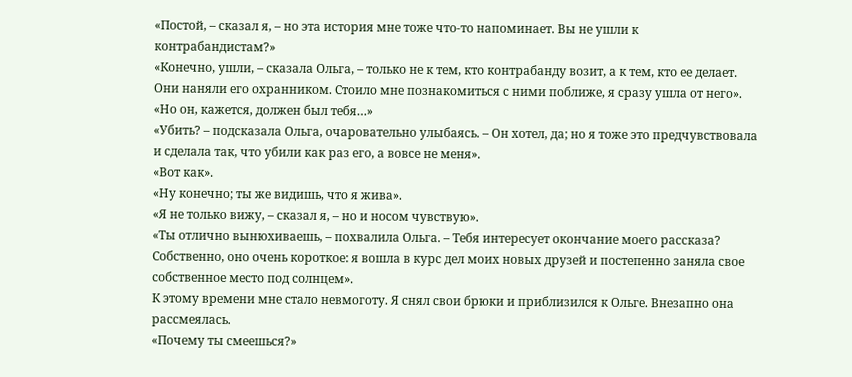«Постой, – сказал я, – но эта история мне тоже что-то напоминает. Вы не ушли к контрабандистам?»
«Конечно, ушли, – сказала Ольга, – только не к тем, кто контрабанду возит, а к тем, кто ее делает. Они наняли его охранником. Стоило мне познакомиться с ними поближе, я сразу ушла от него».
«Но он, кажется, должен был тебя…»
«Убить? – подсказала Ольга, очаровательно улыбаясь. – Он хотел, да; но я тоже это предчувствовала и сделала так, что убили как раз его, а вовсе не меня».
«Вот как».
«Ну конечно; ты же видишь, что я жива».
«Я не только вижу, – сказал я, – но и носом чувствую».
«Ты отлично вынюхиваешь, – похвалила Ольга. – Тебя интересует окончание моего рассказа? Собственно, оно очень короткое: я вошла в курс дел моих новых друзей и постепенно заняла свое собственное место под солнцем».
К этому времени мне стало невмоготу. Я снял свои брюки и приблизился к Ольге. Внезапно она рассмеялась.
«Почему ты смеешься?»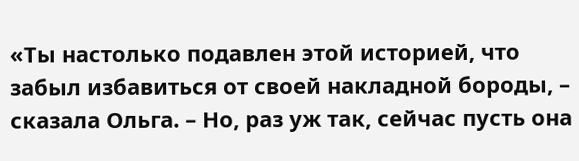«Ты настолько подавлен этой историей, что забыл избавиться от своей накладной бороды, – сказала Ольга. – Но, раз уж так, сейчас пусть она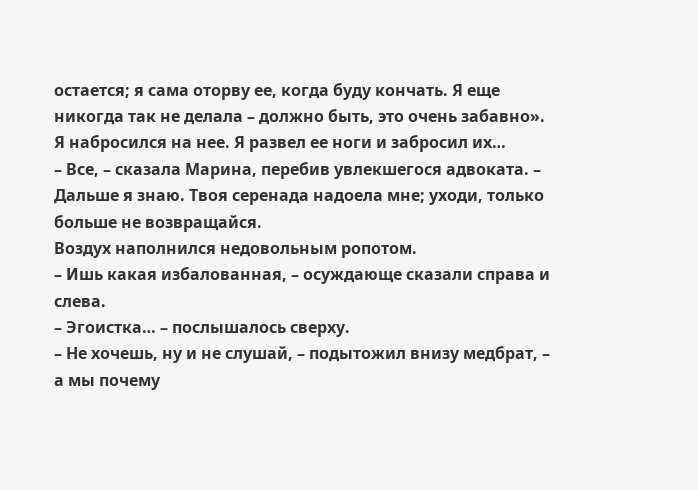остается; я сама оторву ее, когда буду кончать. Я еще никогда так не делала – должно быть, это очень забавно».
Я набросился на нее. Я развел ее ноги и забросил их…
– Все, – сказала Марина, перебив увлекшегося адвоката. – Дальше я знаю. Твоя серенада надоела мне; уходи, только больше не возвращайся.
Воздух наполнился недовольным ропотом.
– Ишь какая избалованная, – осуждающе сказали справа и слева.
– Эгоистка… – послышалось сверху.
– Не хочешь, ну и не слушай, – подытожил внизу медбрат, – а мы почему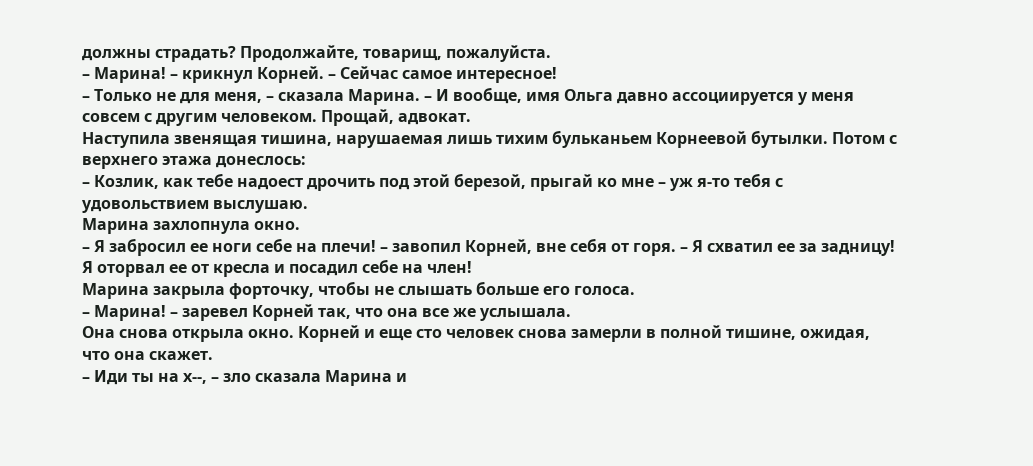должны страдать? Продолжайте, товарищ, пожалуйста.
– Марина! – крикнул Корней. – Сейчас самое интересное!
– Только не для меня, – сказала Марина. – И вообще, имя Ольга давно ассоциируется у меня совсем с другим человеком. Прощай, адвокат.
Наступила звенящая тишина, нарушаемая лишь тихим бульканьем Корнеевой бутылки. Потом с верхнего этажа донеслось:
– Козлик, как тебе надоест дрочить под этой березой, прыгай ко мне – уж я-то тебя с удовольствием выслушаю.
Марина захлопнула окно.
– Я забросил ее ноги себе на плечи! – завопил Корней, вне себя от горя. – Я схватил ее за задницу! Я оторвал ее от кресла и посадил себе на член!
Марина закрыла форточку, чтобы не слышать больше его голоса.
– Марина! – заревел Корней так, что она все же услышала.
Она снова открыла окно. Корней и еще сто человек снова замерли в полной тишине, ожидая, что она скажет.
– Иди ты на х--, – зло сказала Марина и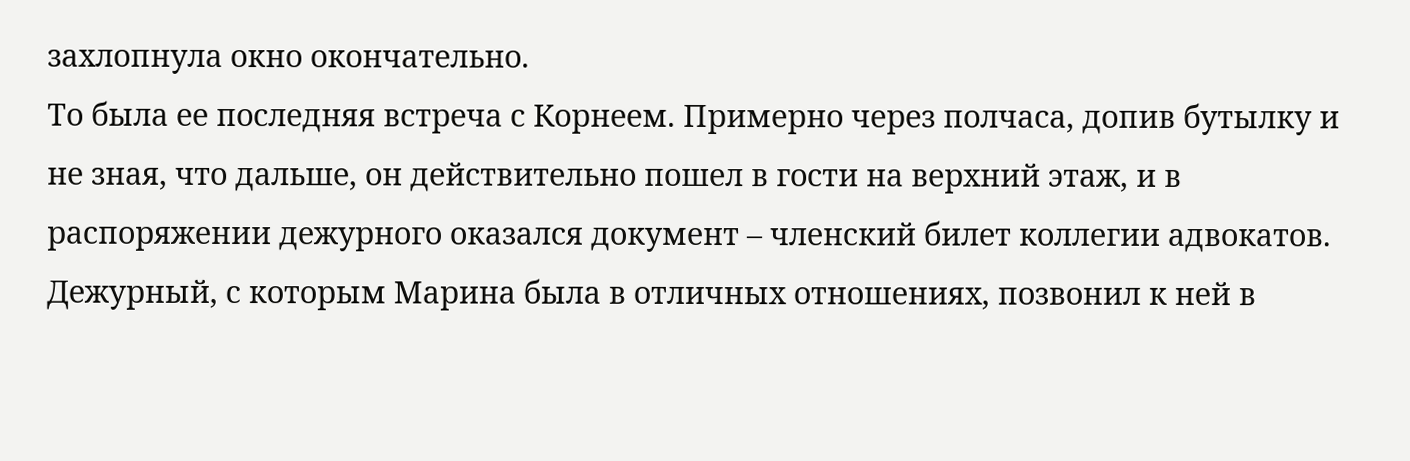захлопнула окно окончательно.
То была ее последняя встреча с Корнеем. Примерно через полчаса, допив бутылку и не зная, что дальше, он действительно пошел в гости на верхний этаж, и в распоряжении дежурного оказался документ – членский билет коллегии адвокатов. Дежурный, с которым Марина была в отличных отношениях, позвонил к ней в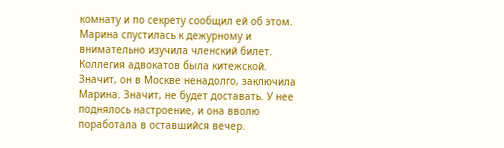комнату и по секрету сообщил ей об этом. Марина спустилась к дежурному и внимательно изучила членский билет. Коллегия адвокатов была китежской.
Значит, он в Москве ненадолго, заключила Марина. Значит, не будет доставать. У нее поднялось настроение, и она вволю поработала в оставшийся вечер.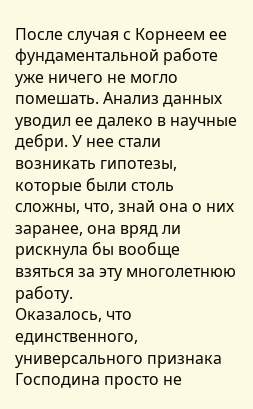После случая с Корнеем ее фундаментальной работе уже ничего не могло помешать. Анализ данных уводил ее далеко в научные дебри. У нее стали возникать гипотезы, которые были столь сложны, что, знай она о них заранее, она вряд ли рискнула бы вообще взяться за эту многолетнюю работу.
Оказалось, что единственного, универсального признака Господина просто не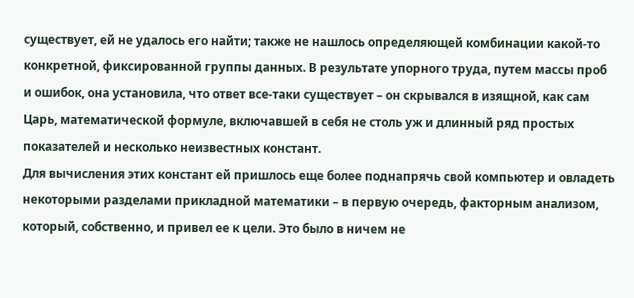существует, ей не удалось его найти; также не нашлось определяющей комбинации какой-то конкретной, фиксированной группы данных. В результате упорного труда, путем массы проб и ошибок, она установила, что ответ все-таки существует – он скрывался в изящной, как сам Царь, математической формуле, включавшей в себя не столь уж и длинный ряд простых показателей и несколько неизвестных констант.
Для вычисления этих констант ей пришлось еще более поднапрячь свой компьютер и овладеть некоторыми разделами прикладной математики – в первую очередь, факторным анализом, который, собственно, и привел ее к цели. Это было в ничем не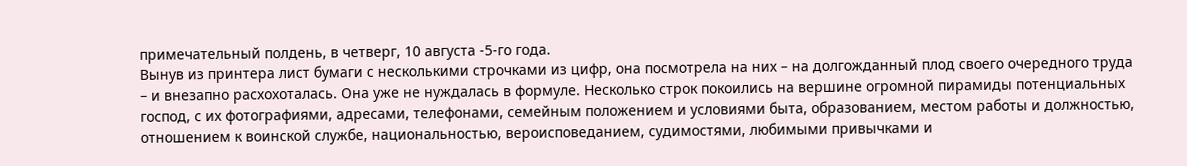примечательный полдень, в четверг, 10 августа -5-го года.
Вынув из принтера лист бумаги с несколькими строчками из цифр, она посмотрела на них – на долгожданный плод своего очередного труда – и внезапно расхохоталась. Она уже не нуждалась в формуле. Несколько строк покоились на вершине огромной пирамиды потенциальных господ, с их фотографиями, адресами, телефонами, семейным положением и условиями быта, образованием, местом работы и должностью, отношением к воинской службе, национальностью, вероисповеданием, судимостями, любимыми привычками и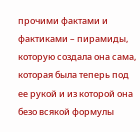прочими фактами и фактиками – пирамиды, которую создала она сама, которая была теперь под ее рукой и из которой она безо всякой формулы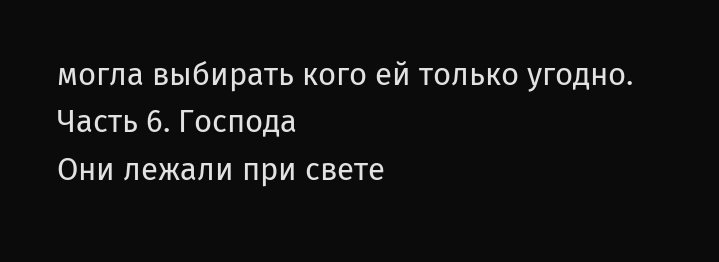могла выбирать кого ей только угодно.
Часть 6. Господа
Они лежали при свете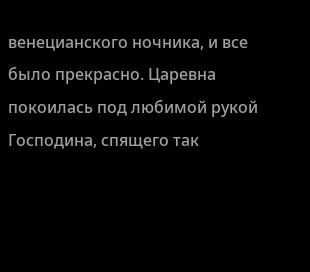венецианского ночника, и все было прекрасно. Царевна покоилась под любимой рукой Господина, спящего так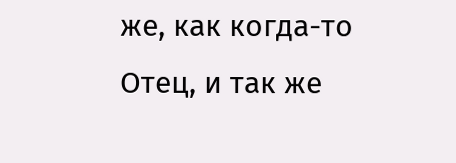же, как когда-то Отец, и так же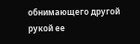обнимающего другой рукой ее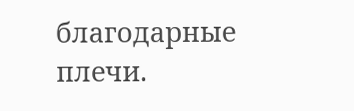благодарные плечи.